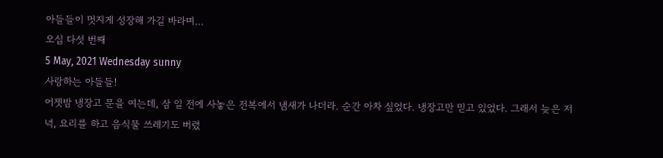아들들이 멋지게 성장해 가길 바라며...
오십 다섯 번째
5 May, 2021 Wednesday sunny
사랑하는 아들들!
어젯밤 냉장고 문을 여는데, 삼 일 전에 사놓은 전복에서 냄새가 나더라. 순간 아차 싶었다. 냉장고만 믿고 있었다. 그래서 늦은 저녁, 요리를 하고 음식물 쓰레기도 버렸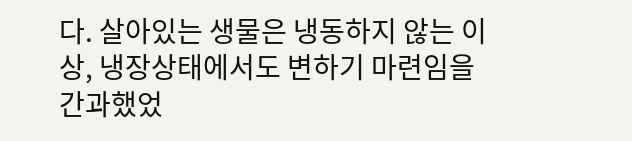다. 살아있는 생물은 냉동하지 않는 이상, 냉장상태에서도 변하기 마련임을 간과했었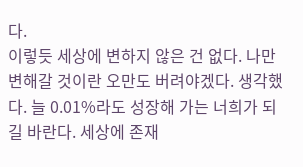다.
이렇듯 세상에 변하지 않은 건 없다. 나만 변해갈 것이란 오만도 버려야겠다. 생각했다. 늘 0.01%라도 성장해 가는 너희가 되길 바란다. 세상에 존재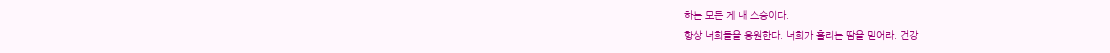하는 모든 게 내 스승이다.
항상 너희들을 응원한다. 너희가 흘리는 땀을 믿어라. 건강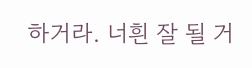하거라. 너흰 잘 될 거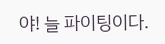야! 늘 파이팅이다.